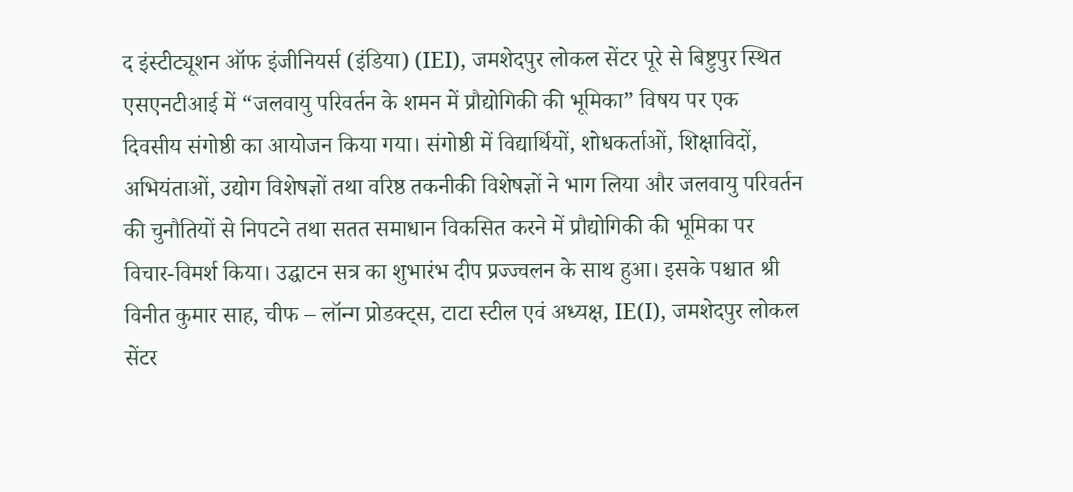द इंस्टीट्यूशन ऑफ इंजीनियर्स (इंडिया) (IEI), जमशेदपुर लोकल सेंटर पूरे से बिष्टुपुर स्थित एसएनटीआई में “जलवायु परिवर्तन के शमन में प्रौद्योगिकी की भूमिका” विषय पर एक दिवसीय संगोष्ठी का आयोजन किया गया। संगोष्ठी में विद्यार्थियों, शोधकर्ताओं, शिक्षाविदों, अभियंताओं, उद्योग विशेषज्ञों तथा वरिष्ठ तकनीकी विशेषज्ञों ने भाग लिया और जलवायु परिवर्तन की चुनौतियों से निपटने तथा सतत समाधान विकसित करने में प्रौद्योगिकी की भूमिका पर विचार-विमर्श किया। उद्घाटन सत्र का शुभारंभ दीप प्रज्ज्वलन के साथ हुआ। इसके पश्चात श्री विनीत कुमार साह, चीफ – लॉन्ग प्रोडक्ट्स, टाटा स्टील एवं अध्यक्ष, IE(I), जमशेदपुर लोकल सेंटर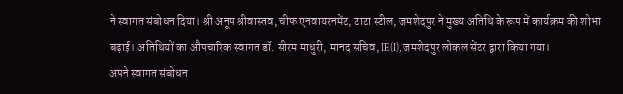ने स्वागत संबोधन दिया। श्री अनूप श्रीवास्तव, चीफ एनवायरनमेंट, टाटा स्टील, जमशेदपुर ने मुख्य अतिथि के रूप में कार्यक्रम की शोभा बढ़ाई। अतिथियों का औपचारिक स्वागत डॉ. सीरम माधुरी, मानद सचिव, IE(I), जमशेदपुर लोकल सेंटर द्वारा किया गया।
अपने स्वागत संबोधन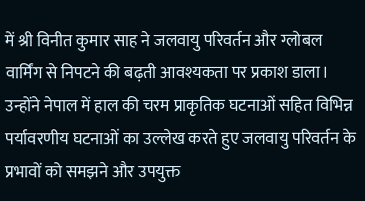में श्री विनीत कुमार साह ने जलवायु परिवर्तन और ग्लोबल वार्मिंग से निपटने की बढ़ती आवश्यकता पर प्रकाश डाला। उन्होंने नेपाल में हाल की चरम प्राकृतिक घटनाओं सहित विभिन्न पर्यावरणीय घटनाओं का उल्लेख करते हुए जलवायु परिवर्तन के प्रभावों को समझने और उपयुक्त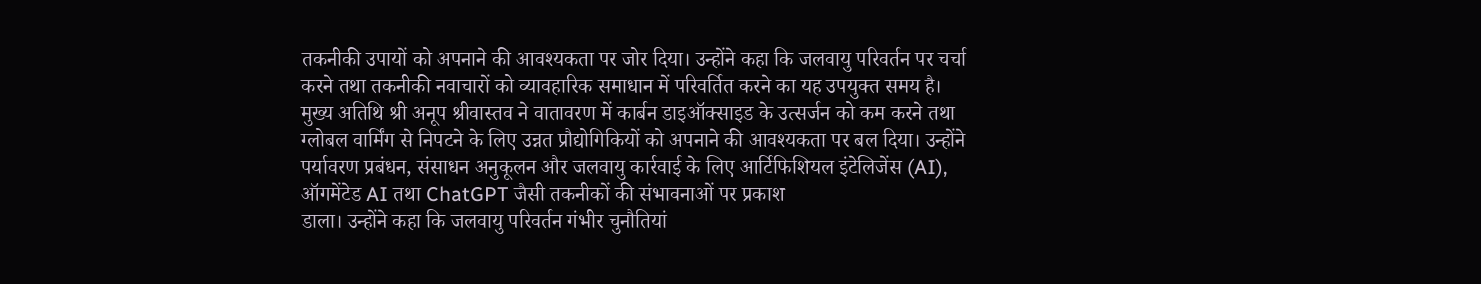तकनीकी उपायों को अपनाने की आवश्यकता पर जोर दिया। उन्होंने कहा कि जलवायु परिवर्तन पर चर्चा करने तथा तकनीकी नवाचारों को व्यावहारिक समाधान में परिवर्तित करने का यह उपयुक्त समय है।
मुख्य अतिथि श्री अनूप श्रीवास्तव ने वातावरण में कार्बन डाइऑक्साइड के उत्सर्जन को कम करने तथा ग्लोबल वार्मिंग से निपटने के लिए उन्नत प्रौद्योगिकियों को अपनाने की आवश्यकता पर बल दिया। उन्होंने पर्यावरण प्रबंधन, संसाधन अनुकूलन और जलवायु कार्रवाई के लिए आर्टिफिशियल इंटेलिजेंस (AI), ऑगमेंटेड AI तथा ChatGPT जैसी तकनीकों की संभावनाओं पर प्रकाश
डाला। उन्होंने कहा कि जलवायु परिवर्तन गंभीर चुनौतियां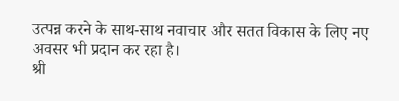उत्पन्न करने के साथ-साथ नवाचार और सतत विकास के लिए नए अवसर भी प्रदान कर रहा है।
श्री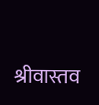श्रीवास्तव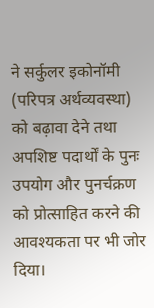ने सर्कुलर इकोनॉमी (परिपत्र अर्थव्यवस्था) को बढ़ावा देने तथा अपशिष्ट पदार्थों के पुनः उपयोग और पुनर्चक्रण को प्रोत्साहित करने की आवश्यकता पर भी जोर दिया।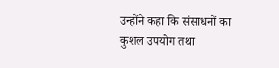उन्होंने कहा कि संसाधनों का कुशल उपयोग तथा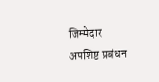जिम्मेदार अपशिष्ट प्रबंधन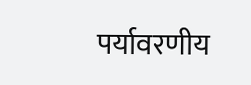पर्यावरणीय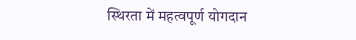स्थिरता में महत्वपूर्ण योगदान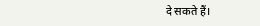दे सकते हैं।